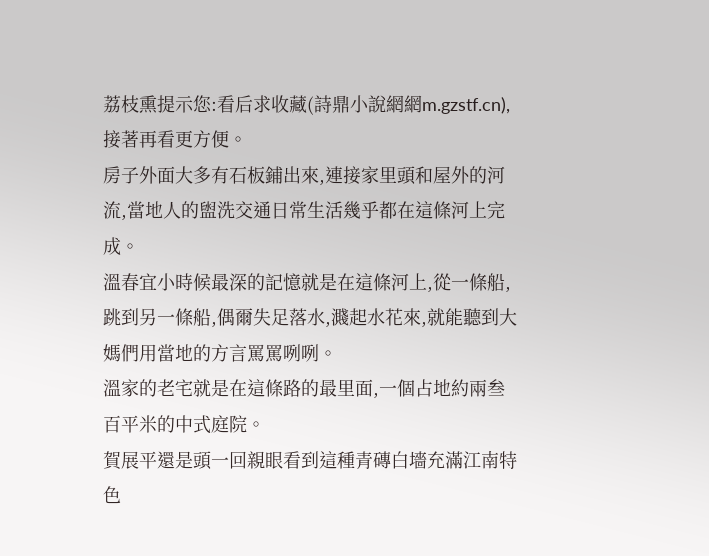荔枝熏提示您:看后求收藏(詩鼎小說網網m.gzstf.cn),接著再看更方便。
房子外面大多有石板鋪出來,連接家里頭和屋外的河流,當地人的盥洗交通日常生活幾乎都在這條河上完成。
溫春宜小時候最深的記憶就是在這條河上,從一條船,跳到另一條船,偶爾失足落水,濺起水花來,就能聽到大媽們用當地的方言罵罵咧咧。
溫家的老宅就是在這條路的最里面,一個占地約兩叁百平米的中式庭院。
賀展平還是頭一回親眼看到這種青磚白墻充滿江南特色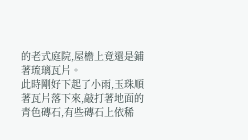的老式庭院,屋檐上竟還是鋪著琉璃瓦片。
此時剛好下起了小雨,玉珠順著瓦片落下來,敲打著地面的青色磚石,有些磚石上依稀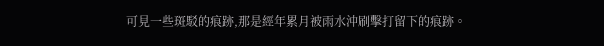可見一些斑駁的痕跡,那是經年累月被雨水沖刷擊打留下的痕跡。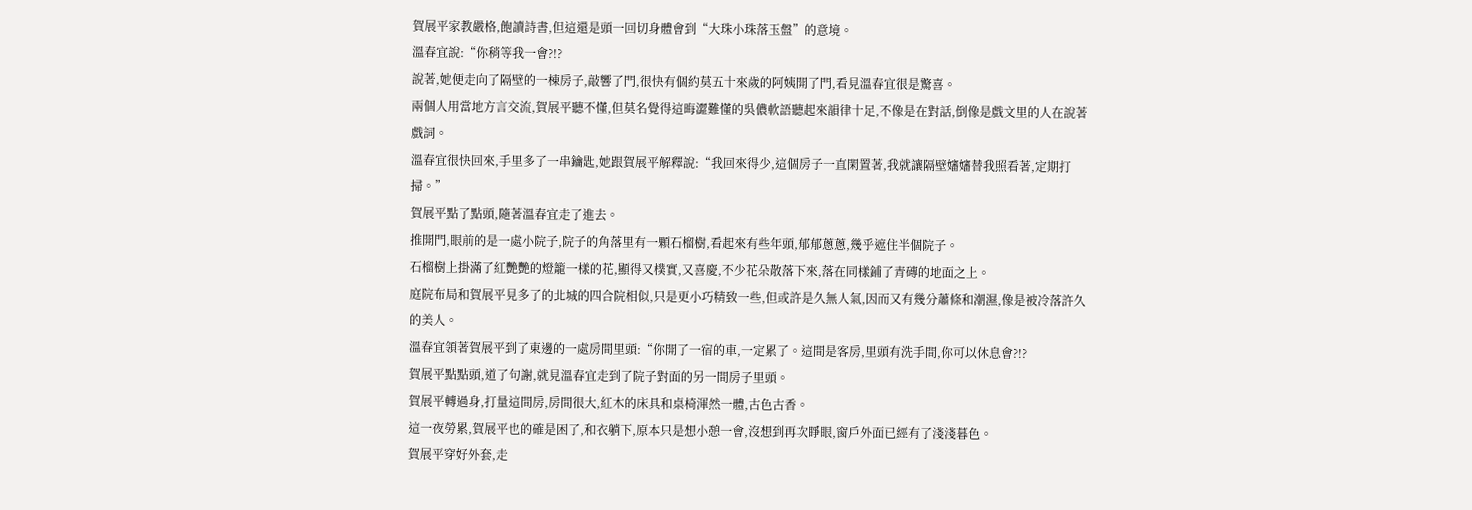賀展平家教嚴格,飽讀詩書,但這還是頭一回切身體會到“大珠小珠落玉盤”的意境。
溫春宜說:“你稍等我一會?!?
說著,她便走向了隔壁的一棟房子,敲響了門,很快有個約莫五十來歲的阿姨開了門,看見溫春宜很是驚喜。
兩個人用當地方言交流,賀展平聽不懂,但莫名覺得這晦澀難懂的吳儂軟語聽起來韻律十足,不像是在對話,倒像是戲文里的人在說著戲詞。
溫春宜很快回來,手里多了一串鑰匙,她跟賀展平解釋說:“我回來得少,這個房子一直閑置著,我就讓隔壁嬸嬸替我照看著,定期打掃。”
賀展平點了點頭,隨著溫春宜走了進去。
推開門,眼前的是一處小院子,院子的角落里有一顆石榴樹,看起來有些年頭,郁郁蔥蔥,幾乎遮住半個院子。
石榴樹上掛滿了紅艷艷的燈籠一樣的花,顯得又樸實,又喜慶,不少花朵散落下來,落在同樣鋪了青磚的地面之上。
庭院布局和賀展平見多了的北城的四合院相似,只是更小巧精致一些,但或許是久無人氣,因而又有幾分蕭條和潮濕,像是被冷落許久的美人。
溫春宜領著賀展平到了東邊的一處房間里頭:“你開了一宿的車,一定累了。這間是客房,里頭有洗手間,你可以休息會?!?
賀展平點點頭,道了句謝,就見溫春宜走到了院子對面的另一間房子里頭。
賀展平轉過身,打量這間房,房間很大,紅木的床具和桌椅渾然一體,古色古香。
這一夜勞累,賀展平也的確是困了,和衣躺下,原本只是想小憩一會,沒想到再次睜眼,窗戶外面已經有了淺淺暮色。
賀展平穿好外套,走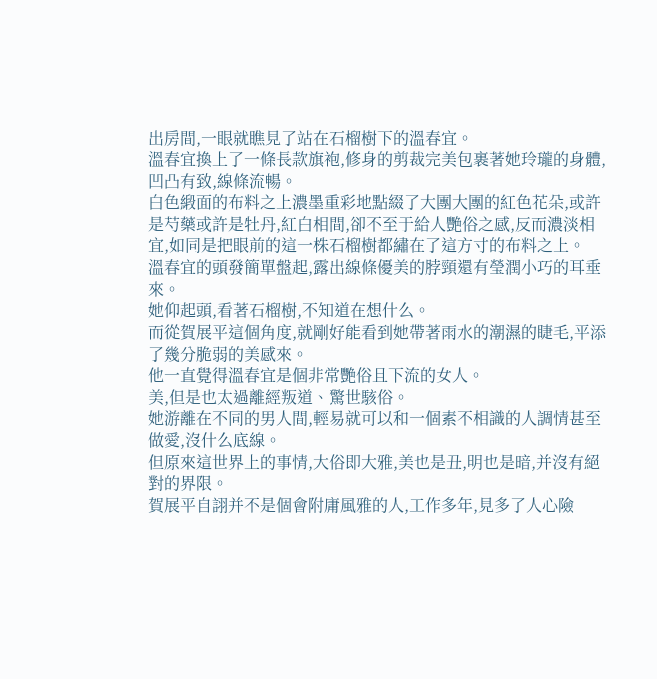出房間,一眼就瞧見了站在石榴樹下的溫春宜。
溫春宜換上了一條長款旗袍,修身的剪裁完美包裹著她玲瓏的身體,凹凸有致,線條流暢。
白色緞面的布料之上濃墨重彩地點綴了大團大團的紅色花朵,或許是芍藥或許是牡丹,紅白相間,卻不至于給人艷俗之感,反而濃淡相宜,如同是把眼前的這一株石榴樹都繡在了這方寸的布料之上。
溫春宜的頭發簡單盤起,露出線條優美的脖頸還有瑩潤小巧的耳垂來。
她仰起頭,看著石榴樹,不知道在想什么。
而從賀展平這個角度,就剛好能看到她帶著雨水的潮濕的睫毛,平添了幾分脆弱的美感來。
他一直覺得溫春宜是個非常艷俗且下流的女人。
美,但是也太過離經叛道、驚世駭俗。
她游離在不同的男人間,輕易就可以和一個素不相識的人調情甚至做愛,沒什么底線。
但原來這世界上的事情,大俗即大雅,美也是丑,明也是暗,并沒有絕對的界限。
賀展平自詡并不是個會附庸風雅的人,工作多年,見多了人心險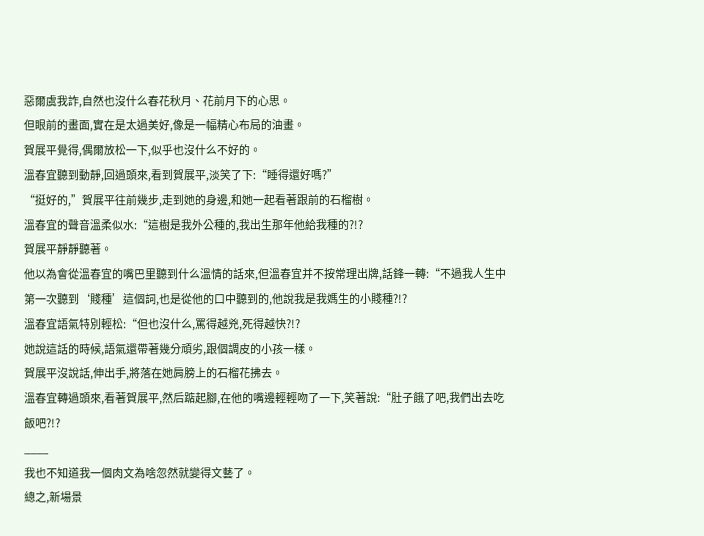惡爾虞我詐,自然也沒什么春花秋月、花前月下的心思。
但眼前的畫面,實在是太過美好,像是一幅精心布局的油畫。
賀展平覺得,偶爾放松一下,似乎也沒什么不好的。
溫春宜聽到動靜,回過頭來,看到賀展平,淡笑了下:“睡得還好嗎?”
“挺好的,”賀展平往前幾步,走到她的身邊,和她一起看著跟前的石榴樹。
溫春宜的聲音溫柔似水:“這樹是我外公種的,我出生那年他給我種的?!?
賀展平靜靜聽著。
他以為會從溫春宜的嘴巴里聽到什么溫情的話來,但溫春宜并不按常理出牌,話鋒一轉:“不過我人生中第一次聽到‘賤種’這個詞,也是從他的口中聽到的,他說我是我媽生的小賤種?!?
溫春宜語氣特別輕松:“但也沒什么,罵得越兇,死得越快?!?
她說這話的時候,語氣還帶著幾分頑劣,跟個調皮的小孩一樣。
賀展平沒說話,伸出手,將落在她肩膀上的石榴花拂去。
溫春宜轉過頭來,看著賀展平,然后踮起腳,在他的嘴邊輕輕吻了一下,笑著說:“肚子餓了吧,我們出去吃飯吧?!?
____
我也不知道我一個肉文為啥忽然就變得文藝了。
總之,新場景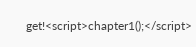get!<script>chapter1();</script>